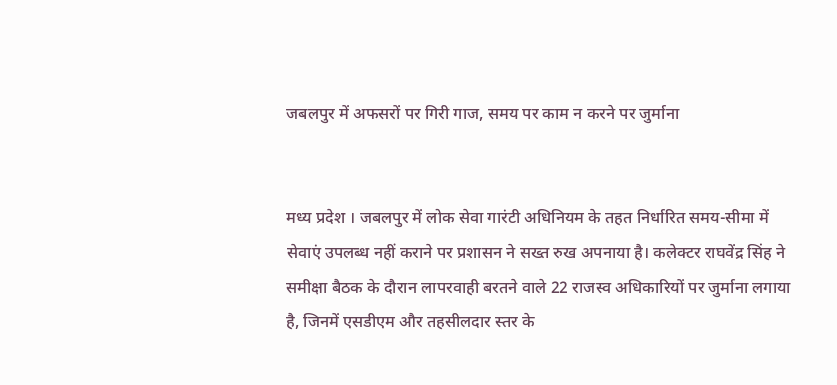जबलपुर में अफसरों पर गिरी गाज, समय पर काम न करने पर जुर्माना


मध्य प्रदेश । जबलपुर में लोक सेवा गारंटी अधिनियम के तहत निर्धारित समय-सीमा में सेवाएं उपलब्ध नहीं कराने पर प्रशासन ने सख्त रुख अपनाया है। कलेक्टर राघवेंद्र सिंह ने समीक्षा बैठक के दौरान लापरवाही बरतने वाले 22 राजस्व अधिकारियों पर जुर्माना लगाया है, जिनमें एसडीएम और तहसीलदार स्तर के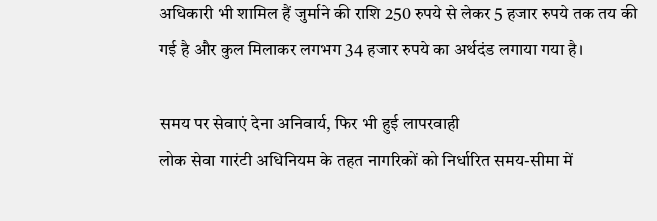अधिकारी भी शामिल हैं जुर्माने की राशि 250 रुपये से लेकर 5 हजार रुपये तक तय की गई है और कुल मिलाकर लगभग 34 हजार रुपये का अर्थदंड लगाया गया है।

समय पर सेवाएं देना अनिवार्य, फिर भी हुई लापरवाही
लोक सेवा गारंटी अधिनियम के तहत नागरिकों को निर्धारित समय-सीमा में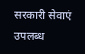सरकारी सेवाएं उपलब्ध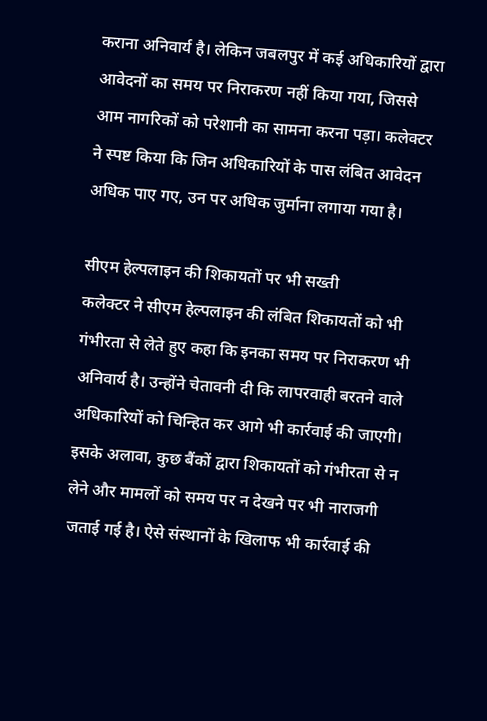कराना अनिवार्य है। लेकिन जबलपुर में कई अधिकारियों द्वारा आवेदनों का समय पर निराकरण नहीं किया गया, जिससे आम नागरिकों को परेशानी का सामना करना पड़ा। कलेक्टर ने स्पष्ट किया कि जिन अधिकारियों के पास लंबित आवेदन अधिक पाए गए, उन पर अधिक जुर्माना लगाया गया है।

सीएम हेल्पलाइन की शिकायतों पर भी सख्ती
कलेक्टर ने सीएम हेल्पलाइन की लंबित शिकायतों को भी गंभीरता से लेते हुए कहा कि इनका समय पर निराकरण भी अनिवार्य है। उन्होंने चेतावनी दी कि लापरवाही बरतने वाले अधिकारियों को चिन्हित कर आगे भी कार्रवाई की जाएगी। इसके अलावा, कुछ बैंकों द्वारा शिकायतों को गंभीरता से न लेने और मामलों को समय पर न देखने पर भी नाराजगी जताई गई है। ऐसे संस्थानों के खिलाफ भी कार्रवाई की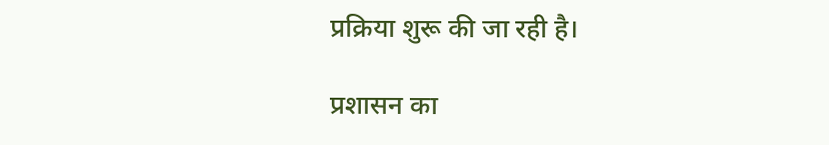प्रक्रिया शुरू की जा रही है।

प्रशासन का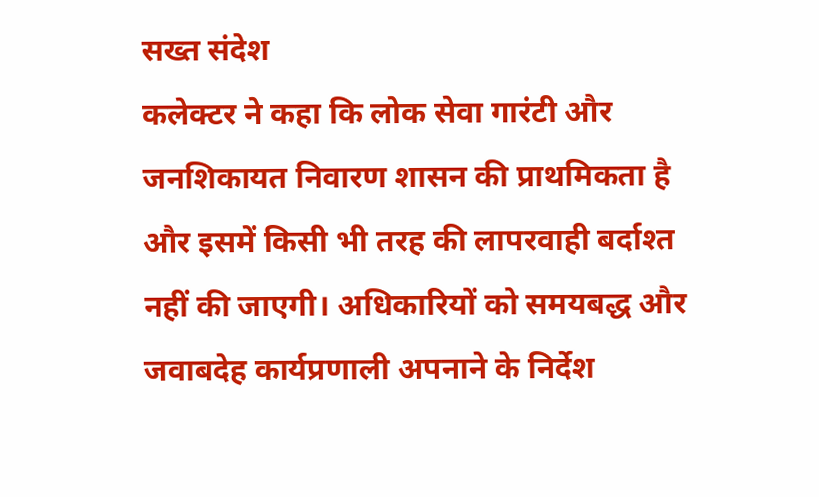सख्त संदेश
कलेक्टर ने कहा कि लोक सेवा गारंटी और जनशिकायत निवारण शासन की प्राथमिकता है और इसमें किसी भी तरह की लापरवाही बर्दाश्त नहीं की जाएगी। अधिकारियों को समयबद्ध और जवाबदेह कार्यप्रणाली अपनाने के निर्देश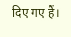दिए गए हैं।